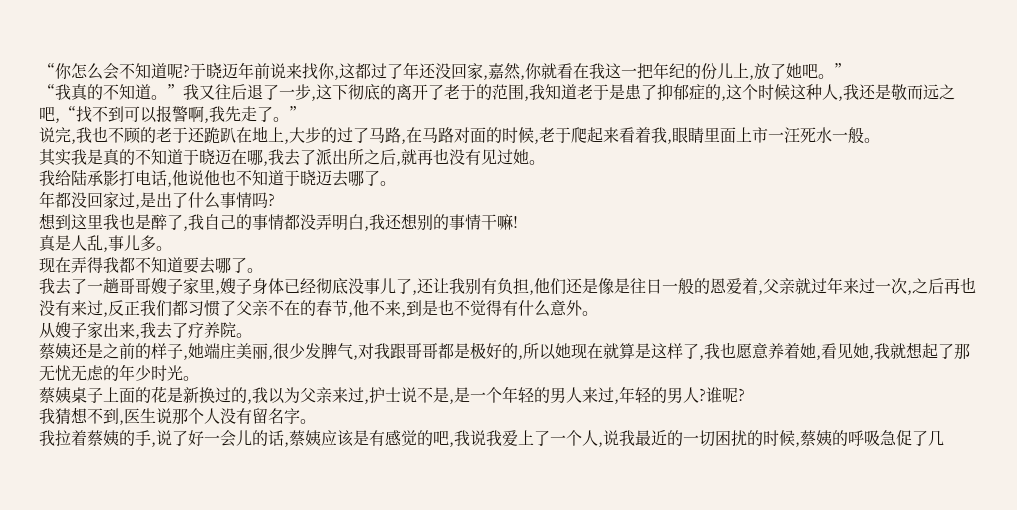“你怎么会不知道呢?于晓迈年前说来找你,这都过了年还没回家,嘉然,你就看在我这一把年纪的份儿上,放了她吧。”
“我真的不知道。”我又往后退了一步,这下彻底的离开了老于的范围,我知道老于是患了抑郁症的,这个时候这种人,我还是敬而远之吧,“找不到可以报警啊,我先走了。”
说完,我也不顾的老于还跪趴在地上,大步的过了马路,在马路对面的时候,老于爬起来看着我,眼睛里面上市一汪死水一般。
其实我是真的不知道于晓迈在哪,我去了派出所之后,就再也没有见过她。
我给陆承影打电话,他说他也不知道于晓迈去哪了。
年都没回家过,是出了什么事情吗?
想到这里我也是醉了,我自己的事情都没弄明白,我还想别的事情干嘛!
真是人乱,事儿多。
现在弄得我都不知道要去哪了。
我去了一趟哥哥嫂子家里,嫂子身体已经彻底没事儿了,还让我别有负担,他们还是像是往日一般的恩爱着,父亲就过年来过一次,之后再也没有来过,反正我们都习惯了父亲不在的春节,他不来,到是也不觉得有什么意外。
从嫂子家出来,我去了疗养院。
蔡姨还是之前的样子,她端庄美丽,很少发脾气,对我跟哥哥都是极好的,所以她现在就算是这样了,我也愿意养着她,看见她,我就想起了那无忧无虑的年少时光。
蔡姨桌子上面的花是新换过的,我以为父亲来过,护士说不是,是一个年轻的男人来过,年轻的男人?谁呢?
我猜想不到,医生说那个人没有留名字。
我拉着蔡姨的手,说了好一会儿的话,蔡姨应该是有感觉的吧,我说我爱上了一个人,说我最近的一切困扰的时候,蔡姨的呼吸急促了几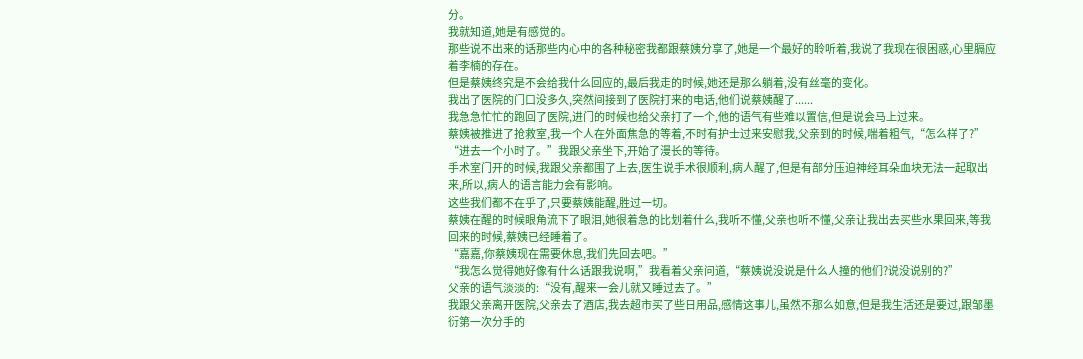分。
我就知道,她是有感觉的。
那些说不出来的话那些内心中的各种秘密我都跟蔡姨分享了,她是一个最好的聆听着,我说了我现在很困惑,心里膈应着李楠的存在。
但是蔡姨终究是不会给我什么回应的,最后我走的时候,她还是那么躺着,没有丝毫的变化。
我出了医院的门口没多久,突然间接到了医院打来的电话,他们说蔡姨醒了......
我急急忙忙的跑回了医院,进门的时候也给父亲打了一个,他的语气有些难以置信,但是说会马上过来。
蔡姨被推进了抢救室,我一个人在外面焦急的等着,不时有护士过来安慰我,父亲到的时候,喘着粗气,“怎么样了?”
“进去一个小时了。”我跟父亲坐下,开始了漫长的等待。
手术室门开的时候,我跟父亲都围了上去,医生说手术很顺利,病人醒了,但是有部分压迫神经耳朵血块无法一起取出来,所以,病人的语言能力会有影响。
这些我们都不在乎了,只要蔡姨能醒,胜过一切。
蔡姨在醒的时候眼角流下了眼泪,她很着急的比划着什么,我听不懂,父亲也听不懂,父亲让我出去买些水果回来,等我回来的时候,蔡姨已经睡着了。
“嘉嘉,你蔡姨现在需要休息,我们先回去吧。”
“我怎么觉得她好像有什么话跟我说啊,”我看着父亲问道,“蔡姨说没说是什么人撞的他们?说没说别的?”
父亲的语气淡淡的:“没有,醒来一会儿就又睡过去了。”
我跟父亲离开医院,父亲去了酒店,我去超市买了些日用品,感情这事儿,虽然不那么如意,但是我生活还是要过,跟邹墨衍第一次分手的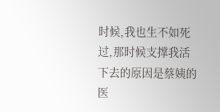时候,我也生不如死过,那时候支撑我活下去的原因是蔡姨的医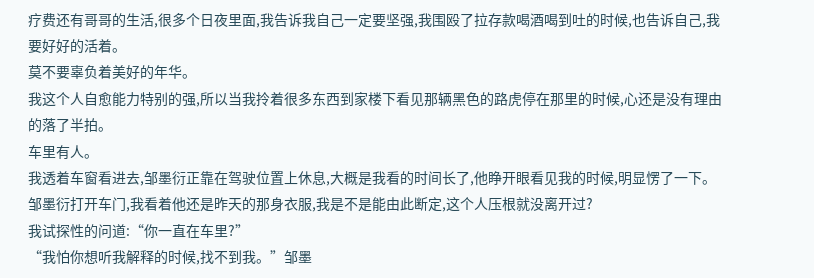疗费还有哥哥的生活,很多个日夜里面,我告诉我自己一定要坚强,我围殴了拉存款喝酒喝到吐的时候,也告诉自己,我要好好的活着。
莫不要辜负着美好的年华。
我这个人自愈能力特别的强,所以当我拎着很多东西到家楼下看见那辆黑色的路虎停在那里的时候,心还是没有理由的落了半拍。
车里有人。
我透着车窗看进去,邹墨衍正靠在驾驶位置上休息,大概是我看的时间长了,他睁开眼看见我的时候,明显愣了一下。
邹墨衍打开车门,我看着他还是昨天的那身衣服,我是不是能由此断定,这个人压根就没离开过?
我试探性的问道:“你一直在车里?”
“我怕你想听我解释的时候,找不到我。”邹墨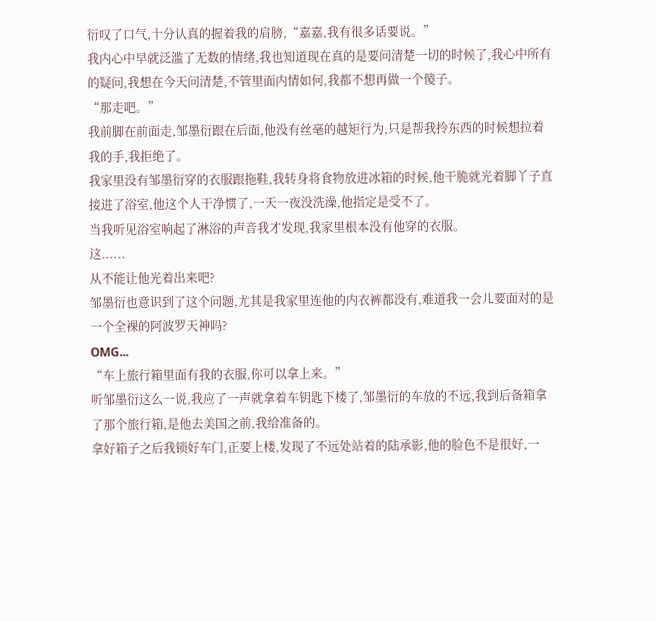衍叹了口气,十分认真的握着我的肩膀,“嘉嘉,我有很多话要说。”
我内心中早就泛滥了无数的情绪,我也知道现在真的是要问清楚一切的时候了,我心中所有的疑问,我想在今天问清楚,不管里面内情如何,我都不想再做一个傻子。
“那走吧。”
我前脚在前面走,邹墨衍跟在后面,他没有丝毫的越矩行为,只是帮我拎东西的时候想拉着我的手,我拒绝了。
我家里没有邹墨衍穿的衣服跟拖鞋,我转身将食物放进冰箱的时候,他干脆就光着脚丫子直接进了浴室,他这个人干净惯了,一天一夜没洗澡,他指定是受不了。
当我听见浴室响起了淋浴的声音我才发现,我家里根本没有他穿的衣服。
这......
从不能让他光着出来吧?
邹墨衍也意识到了这个问题,尤其是我家里连他的内衣裤都没有,难道我一会儿要面对的是一个全裸的阿波罗天神吗?
OMG...
“车上旅行箱里面有我的衣服,你可以拿上来。”
听邹墨衍这么一说,我应了一声就拿着车钥匙下楼了,邹墨衍的车放的不远,我到后备箱拿了那个旅行箱,是他去美国之前,我给准备的。
拿好箱子之后我锁好车门,正要上楼,发现了不远处站着的陆承影,他的脸色不是很好,一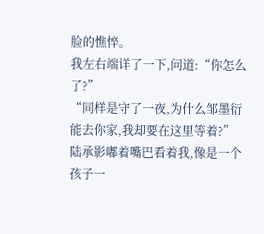脸的憔悴。
我左右端详了一下,问道:“你怎么了?”
“同样是守了一夜,为什么邹墨衍能去你家,我却要在这里等着?”
陆承影嘟着嘴巴看着我,像是一个孩子一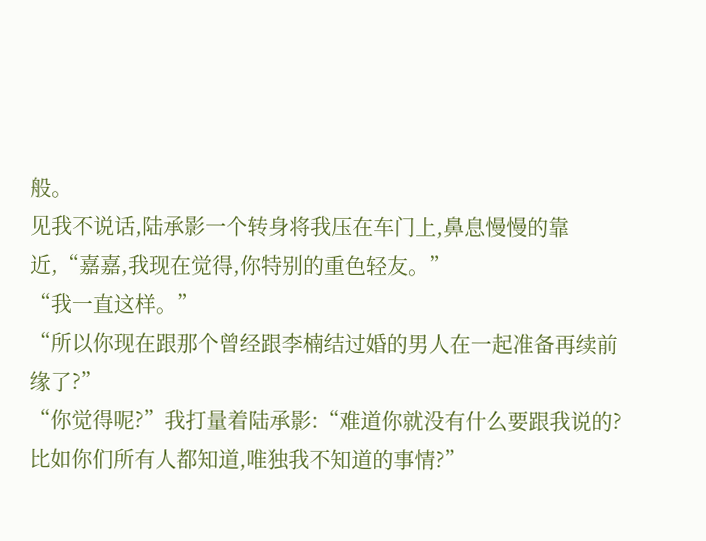般。
见我不说话,陆承影一个转身将我压在车门上,鼻息慢慢的靠近,“嘉嘉,我现在觉得,你特别的重色轻友。”
“我一直这样。”
“所以你现在跟那个曾经跟李楠结过婚的男人在一起准备再续前缘了?”
“你觉得呢?”我打量着陆承影:“难道你就没有什么要跟我说的?比如你们所有人都知道,唯独我不知道的事情?”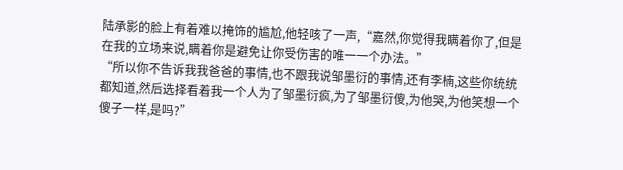陆承影的脸上有着难以掩饰的尴尬,他轻咳了一声,“嘉然,你觉得我瞒着你了,但是在我的立场来说,瞒着你是避免让你受伤害的唯一一个办法。”
“所以你不告诉我我爸爸的事情,也不跟我说邹墨衍的事情,还有李楠,这些你统统都知道,然后选择看着我一个人为了邹墨衍疯,为了邹墨衍傻,为他哭,为他笑想一个傻子一样,是吗?”